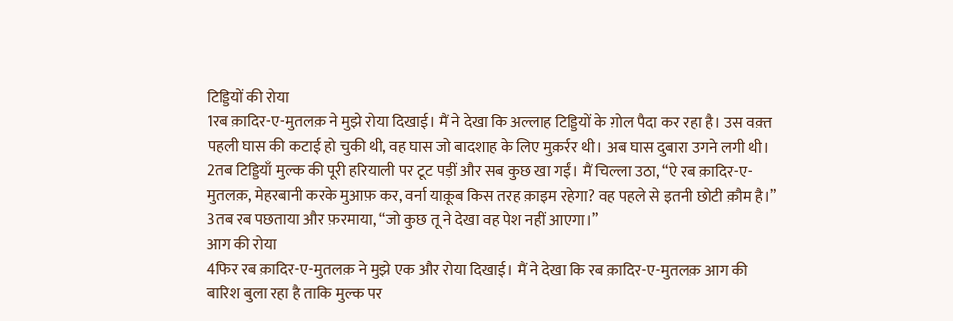टिड्डियों की रोया
1रब क़ादिर-ए-मुतलक़ ने मुझे रोया दिखाई। मैं ने देखा कि अल्लाह टिड्डियों के ग़ोल पैदा कर रहा है। उस वक़्त पहली घास की कटाई हो चुकी थी, वह घास जो बादशाह के लिए मुक़र्रर थी। अब घास दुबारा उगने लगी थी।
2तब टिड्डियाँ मुल्क की पूरी हरियाली पर टूट पड़ीं और सब कुछ खा गईं। मैं चिल्ला उठा, “ऐ रब क़ादिर-ए-मुतलक़, मेहरबानी करके मुआफ़ कर, वर्ना याक़ूब किस तरह क़ाइम रहेगा? वह पहले से इतनी छोटी क़ौम है।”
3तब रब पछताया और फ़रमाया, “जो कुछ तू ने देखा वह पेश नहीं आएगा।”
आग की रोया
4फिर रब क़ादिर-ए-मुतलक़ ने मुझे एक और रोया दिखाई। मैं ने देखा कि रब क़ादिर-ए-मुतलक़ आग की बारिश बुला रहा है ताकि मुल्क पर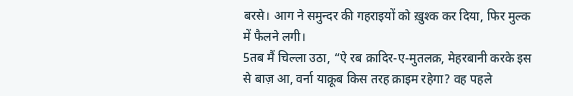बरसे। आग ने समुन्दर की गहराइयों को ख़ुश्क कर दिया, फिर मुल्क में फैलने लगी।
5तब मैं चिल्ला उठा, “ऐ रब क़ादिर-ए-मुतलक़, मेहरबानी करके इस से बाज़ आ, वर्ना याक़ूब किस तरह क़ाइम रहेगा? वह पहले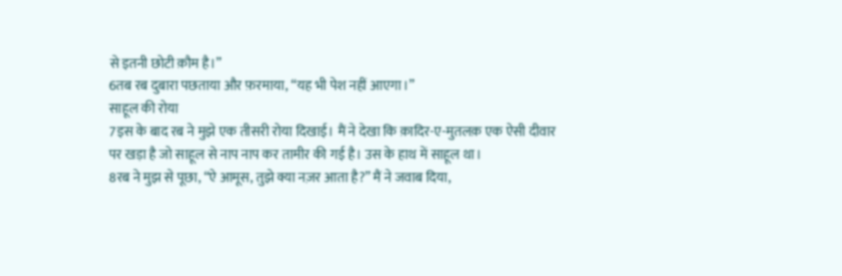से इतनी छोटी क़ौम है।”
6तब रब दुबारा पछताया और फ़रमाया, “यह भी पेश नहीं आएगा।”
साहूल की रोया
7इस के बाद रब ने मुझे एक तीसरी रोया दिखाई। मैं ने देखा कि क़ादिर-ए-मुतलक़ एक ऐसी दीवार पर खड़ा है जो साहूल से नाप नाप कर तामीर की गई है। उस के हाथ में साहूल था।
8रब ने मुझ से पूछा, “ऐ आमूस, तुझे क्या नज़र आता है?” मैं ने जवाब दिया,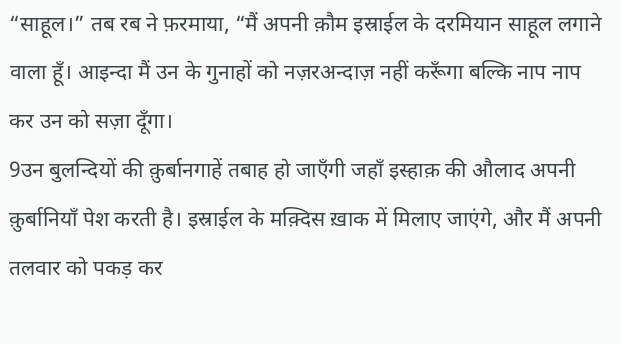“साहूल।” तब रब ने फ़रमाया, “मैं अपनी क़ौम इस्राईल के दरमियान साहूल लगाने वाला हूँ। आइन्दा मैं उन के गुनाहों को नज़रअन्दाज़ नहीं करूँगा बल्कि नाप नाप कर उन को सज़ा दूँगा।
9उन बुलन्दियों की क़ुर्बानगाहें तबाह हो जाएँगी जहाँ इस्हाक़ की औलाद अपनी क़ुर्बानियाँ पेश करती है। इस्राईल के मक़्दिस ख़ाक में मिलाए जाएंगे, और मैं अपनी तलवार को पकड़ कर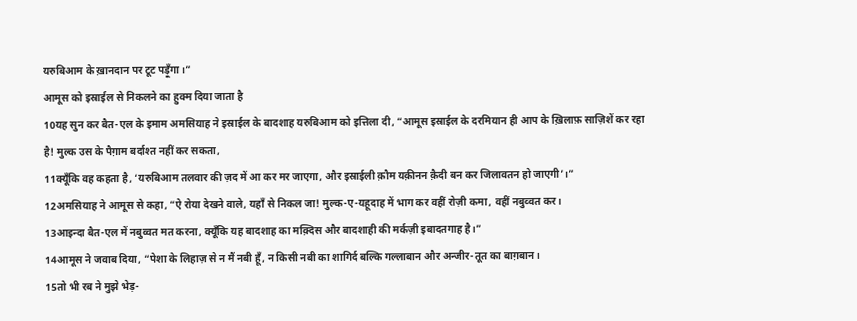यरुबिआम के ख़ानदान पर टूट पड़ूँगा।”
आमूस को इस्राईल से निकलने का हुक्म दिया जाता है
10यह सुन कर बैत-एल के इमाम अमसियाह ने इस्राईल के बादशाह यरुबिआम को इत्तिला दी, “आमूस इस्राईल के दरमियान ही आप के ख़िलाफ़ साज़िशें कर रहा है! मुल्क उस के पैग़ाम बर्दाश्त नहीं कर सकता,
11क्यूँकि वह कहता है, ‘यरुबिआम तलवार की ज़द में आ कर मर जाएगा, और इस्राईली क़ौम यक़ीनन क़ैदी बन कर जिलावतन हो जाएगी’।”
12अमसियाह ने आमूस से कहा, “ऐ रोया देखने वाले, यहाँ से निकल जा! मुल्क-ए-यहूदाह में भाग कर वहीं रोज़ी कमा, वहीं नबुव्वत कर।
13आइन्दा बैत-एल में नबुव्वत मत करना, क्यूँकि यह बादशाह का मक़्दिस और बादशाही की मर्कज़ी इबादतगाह है।”
14आमूस ने जवाब दिया, “पेशा के लिहाज़ से न मैं नबी हूँ, न किसी नबी का शागिर्द बल्कि गल्लाबान और अन्जीर-तूत का बाग़बान।
15तो भी रब ने मुझे भेड़-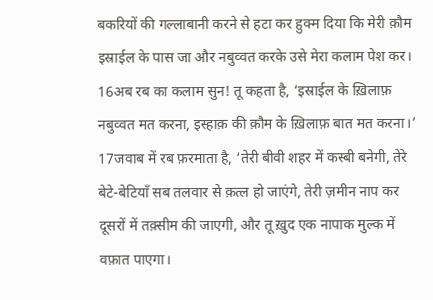बकरियों की गल्लाबानी करने से हटा कर हुक्म दिया कि मेरी क़ौम इस्राईल के पास जा और नबुव्वत करके उसे मेरा कलाम पेश कर।
16अब रब का कलाम सुन! तू कहता है, ‘इस्राईल के ख़िलाफ़ नबुव्वत मत करना, इस्हाक़ की क़ौम के ख़िलाफ़ बात मत करना।’
17जवाब में रब फ़रमाता है, ‘तेरी बीवी शहर में कस्बी बनेगी, तेरे बेटे-बेटियाँ सब तलवार से क़त्ल हो जाएंगे, तेरी ज़मीन नाप कर दूसरों में तक़्सीम की जाएगी, और तू ख़ुद एक नापाक मुल्क में वफ़ात पाएगा।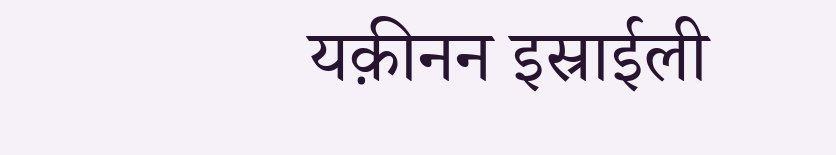यक़ीनन इस्राईली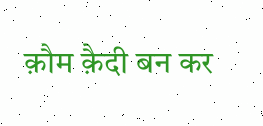क़ौम क़ैदी बन कर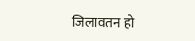जिलावतन हो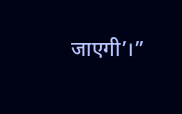जाएगी’।”